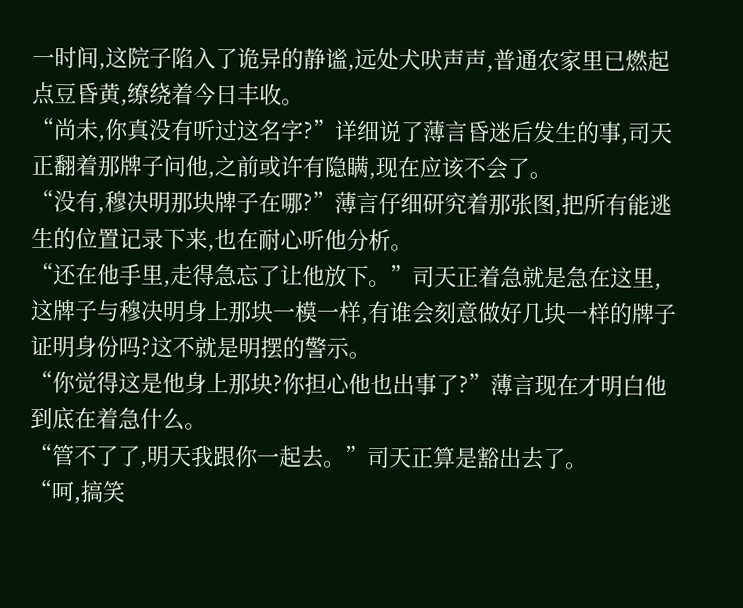一时间,这院子陷入了诡异的静谧,远处犬吠声声,普通农家里已燃起点豆昏黄,缭绕着今日丰收。
“尚未,你真没有听过这名字?”详细说了薄言昏迷后发生的事,司天正翻着那牌子问他,之前或许有隐瞒,现在应该不会了。
“没有,穆决明那块牌子在哪?”薄言仔细研究着那张图,把所有能逃生的位置记录下来,也在耐心听他分析。
“还在他手里,走得急忘了让他放下。”司天正着急就是急在这里,这牌子与穆决明身上那块一模一样,有谁会刻意做好几块一样的牌子证明身份吗?这不就是明摆的警示。
“你觉得这是他身上那块?你担心他也出事了?”薄言现在才明白他到底在着急什么。
“管不了了,明天我跟你一起去。”司天正算是豁出去了。
“呵,搞笑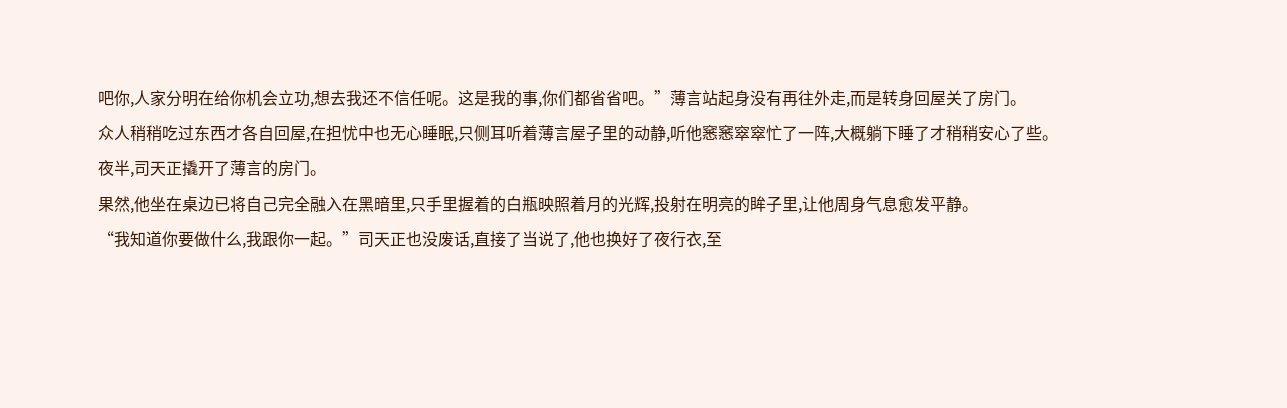吧你,人家分明在给你机会立功,想去我还不信任呢。这是我的事,你们都省省吧。”薄言站起身没有再往外走,而是转身回屋关了房门。
众人稍稍吃过东西才各自回屋,在担忧中也无心睡眠,只侧耳听着薄言屋子里的动静,听他窸窸窣窣忙了一阵,大概躺下睡了才稍稍安心了些。
夜半,司天正撬开了薄言的房门。
果然,他坐在桌边已将自己完全融入在黑暗里,只手里握着的白瓶映照着月的光辉,投射在明亮的眸子里,让他周身气息愈发平静。
“我知道你要做什么,我跟你一起。”司天正也没废话,直接了当说了,他也换好了夜行衣,至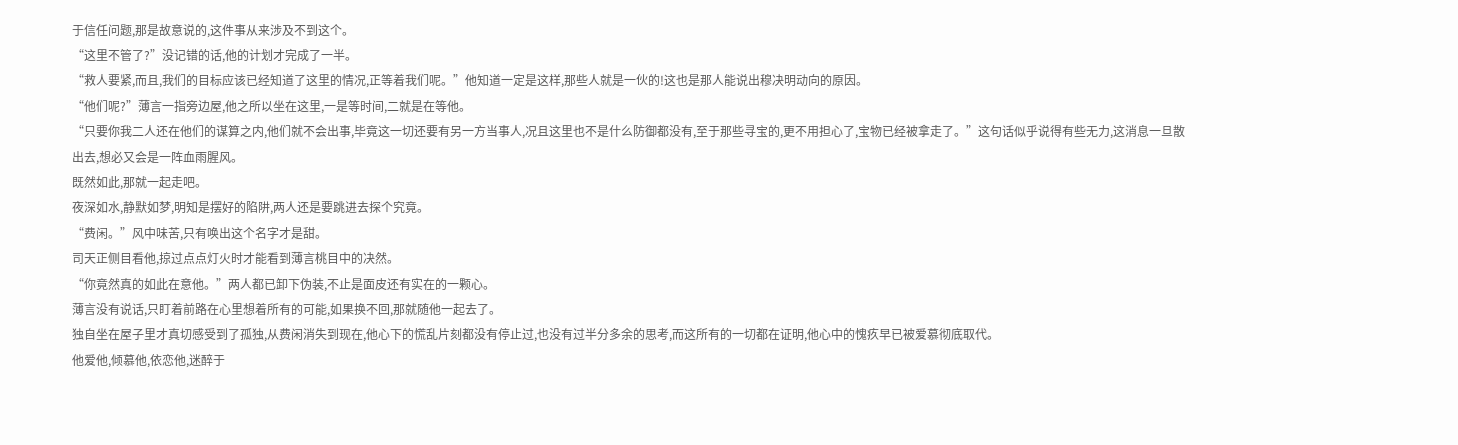于信任问题,那是故意说的,这件事从来涉及不到这个。
“这里不管了?”没记错的话,他的计划才完成了一半。
“救人要紧,而且,我们的目标应该已经知道了这里的情况,正等着我们呢。”他知道一定是这样,那些人就是一伙的!这也是那人能说出穆决明动向的原因。
“他们呢?”薄言一指旁边屋,他之所以坐在这里,一是等时间,二就是在等他。
“只要你我二人还在他们的谋算之内,他们就不会出事,毕竟这一切还要有另一方当事人,况且这里也不是什么防御都没有,至于那些寻宝的,更不用担心了,宝物已经被拿走了。”这句话似乎说得有些无力,这消息一旦散出去,想必又会是一阵血雨腥风。
既然如此,那就一起走吧。
夜深如水,静默如梦,明知是摆好的陷阱,两人还是要跳进去探个究竟。
“费闲。”风中味苦,只有唤出这个名字才是甜。
司天正侧目看他,掠过点点灯火时才能看到薄言桃目中的决然。
“你竟然真的如此在意他。”两人都已卸下伪装,不止是面皮还有实在的一颗心。
薄言没有说话,只盯着前路在心里想着所有的可能,如果换不回,那就随他一起去了。
独自坐在屋子里才真切感受到了孤独,从费闲消失到现在,他心下的慌乱片刻都没有停止过,也没有过半分多余的思考,而这所有的一切都在证明,他心中的愧疚早已被爱慕彻底取代。
他爱他,倾慕他,依恋他,迷醉于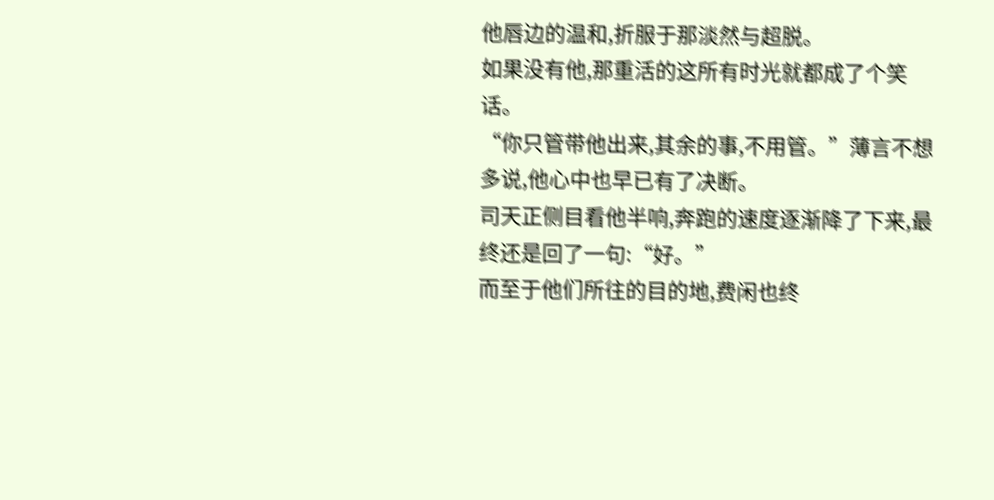他唇边的温和,折服于那淡然与超脱。
如果没有他,那重活的这所有时光就都成了个笑话。
“你只管带他出来,其余的事,不用管。”薄言不想多说,他心中也早已有了决断。
司天正侧目看他半响,奔跑的速度逐渐降了下来,最终还是回了一句:“好。”
而至于他们所往的目的地,费闲也终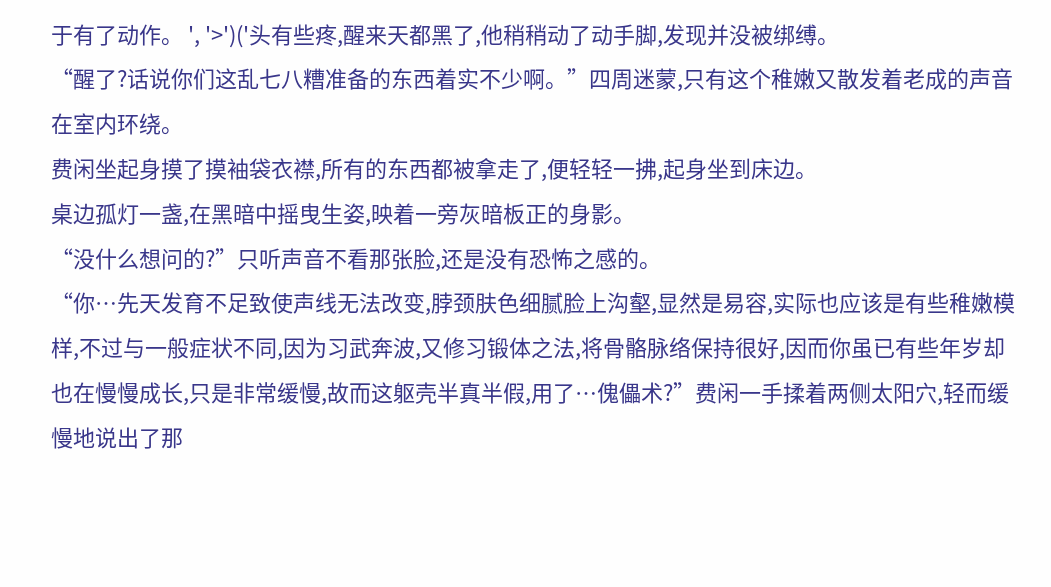于有了动作。 ', '>')('头有些疼,醒来天都黑了,他稍稍动了动手脚,发现并没被绑缚。
“醒了?话说你们这乱七八糟准备的东西着实不少啊。”四周迷蒙,只有这个稚嫩又散发着老成的声音在室内环绕。
费闲坐起身摸了摸袖袋衣襟,所有的东西都被拿走了,便轻轻一拂,起身坐到床边。
桌边孤灯一盏,在黑暗中摇曳生姿,映着一旁灰暗板正的身影。
“没什么想问的?”只听声音不看那张脸,还是没有恐怖之感的。
“你…先天发育不足致使声线无法改变,脖颈肤色细腻脸上沟壑,显然是易容,实际也应该是有些稚嫩模样,不过与一般症状不同,因为习武奔波,又修习锻体之法,将骨骼脉络保持很好,因而你虽已有些年岁却也在慢慢成长,只是非常缓慢,故而这躯壳半真半假,用了…傀儡术?”费闲一手揉着两侧太阳穴,轻而缓慢地说出了那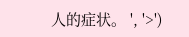人的症状。 ', '>')